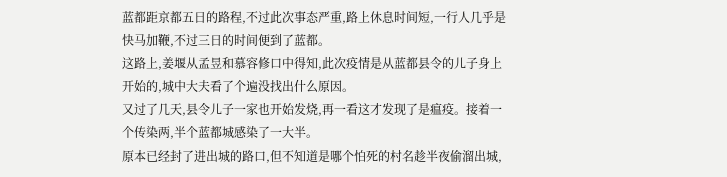蓝都距京都五日的路程,不过此次事态严重,路上休息时间短,一行人几乎是快马加鞭,不过三日的时间便到了蓝都。
这路上,姜堰从孟昱和慕容修口中得知,此次疫情是从蓝都县令的儿子身上开始的,城中大夫看了个遍没找出什么原因。
又过了几天,县令儿子一家也开始发烧,再一看这才发现了是瘟疫。接着一个传染两,半个蓝都城感染了一大半。
原本已经封了进出城的路口,但不知道是哪个怕死的村名趁半夜偷溜出城,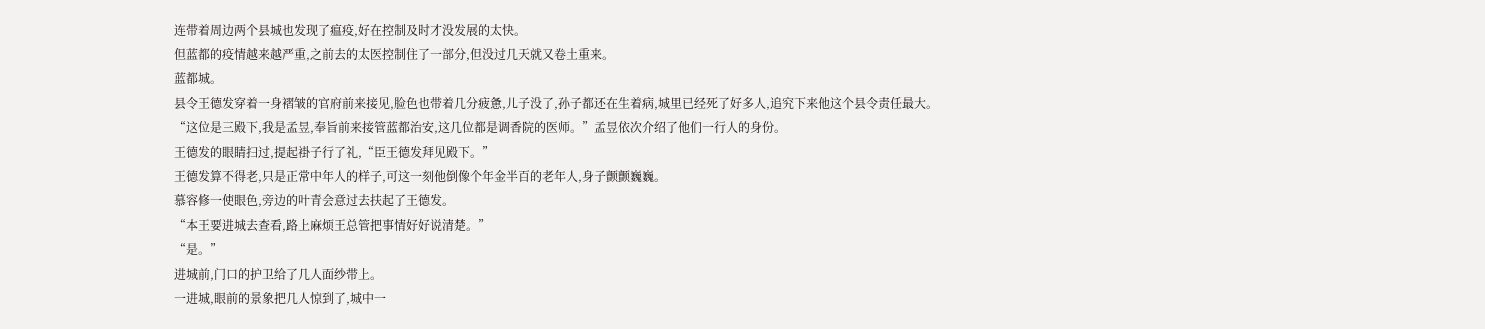连带着周边两个县城也发现了瘟疫,好在控制及时才没发展的太快。
但蓝都的疫情越来越严重,之前去的太医控制住了一部分,但没过几天就又卷土重来。
蓝都城。
县令王德发穿着一身褶皱的官府前来接见,脸色也带着几分疲惫,儿子没了,孙子都还在生着病,城里已经死了好多人,追究下来他这个县令责任最大。
“这位是三殿下,我是孟昱,奉旨前来接管蓝都治安,这几位都是调香院的医师。”孟昱依次介绍了他们一行人的身份。
王德发的眼睛扫过,提起褂子行了礼,“臣王德发拜见殿下。”
王德发算不得老,只是正常中年人的样子,可这一刻他倒像个年金半百的老年人,身子颤颤巍巍。
慕容修一使眼色,旁边的叶青会意过去扶起了王德发。
“本王要进城去查看,路上麻烦王总管把事情好好说清楚。”
“是。”
进城前,门口的护卫给了几人面纱带上。
一进城,眼前的景象把几人惊到了,城中一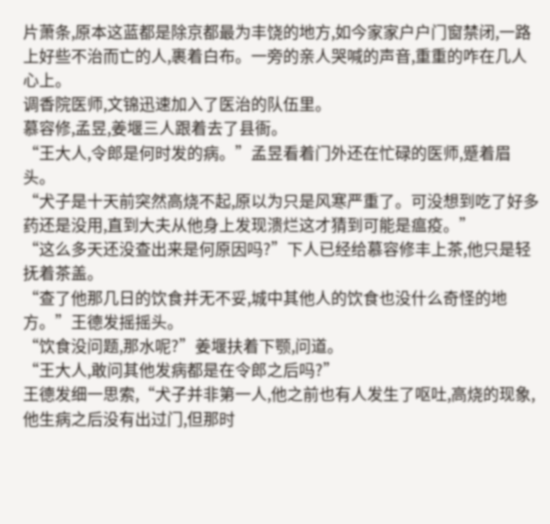片萧条,原本这蓝都是除京都最为丰饶的地方,如今家家户户门窗禁闭,一路上好些不治而亡的人,裹着白布。一旁的亲人哭喊的声音,重重的咋在几人心上。
调香院医师,文锦迅速加入了医治的队伍里。
慕容修,孟昱,姜堰三人跟着去了县衙。
“王大人,令郎是何时发的病。”孟昱看着门外还在忙碌的医师,蹙着眉头。
“犬子是十天前突然高烧不起,原以为只是风寒严重了。可没想到吃了好多药还是没用,直到大夫从他身上发现溃烂这才猜到可能是瘟疫。”
“这么多天还没查出来是何原因吗?”下人已经给慕容修丰上茶,他只是轻抚着茶盖。
“查了他那几日的饮食并无不妥,城中其他人的饮食也没什么奇怪的地方。”王德发摇摇头。
“饮食没问题,那水呢?”姜堰扶着下颚,问道。
“王大人,敢问其他发病都是在令郎之后吗?”
王德发细一思索,“犬子并非第一人,他之前也有人发生了呕吐,高烧的现象,他生病之后没有出过门,但那时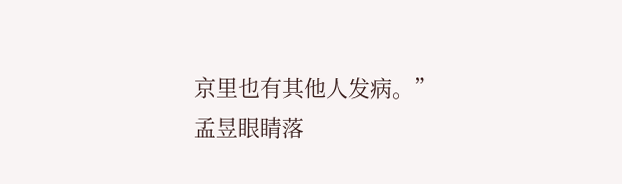京里也有其他人发病。”
孟昱眼睛落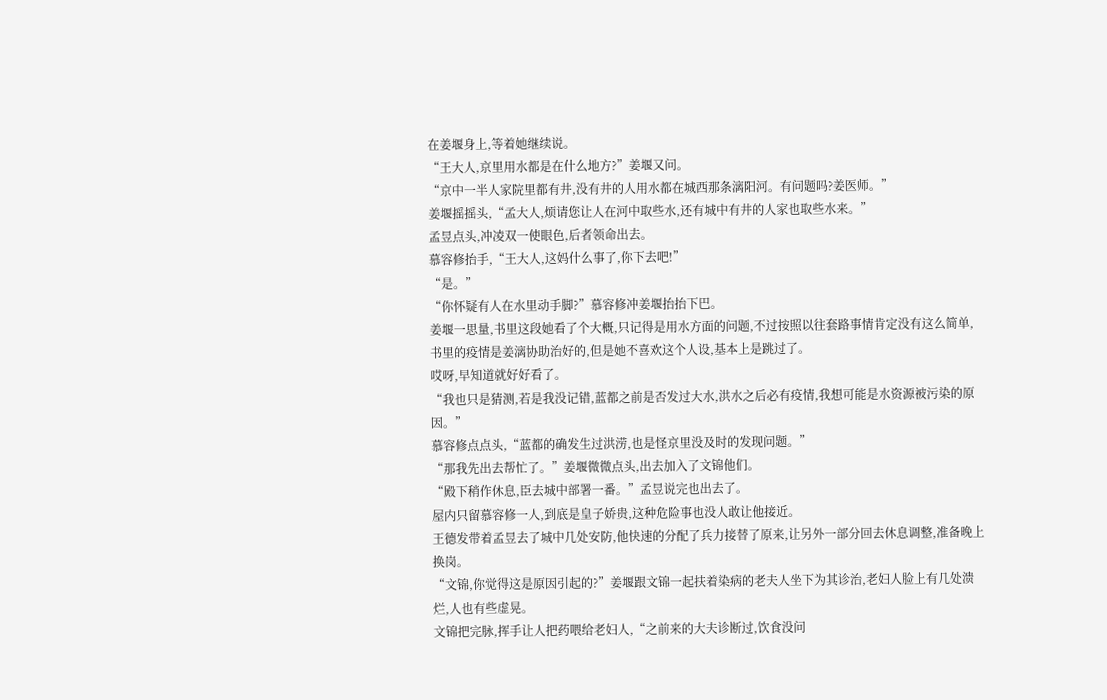在姜堰身上,等着她继续说。
“王大人,京里用水都是在什么地方?”姜堰又问。
“京中一半人家院里都有井,没有井的人用水都在城西那条漓阳河。有问题吗?姜医师。”
姜堰摇摇头,“孟大人,烦请您让人在河中取些水,还有城中有井的人家也取些水来。”
孟昱点头,冲凌双一使眼色,后者领命出去。
慕容修抬手,“王大人,这妈什么事了,你下去吧!”
“是。”
“你怀疑有人在水里动手脚?”慕容修冲姜堰抬抬下巴。
姜堰一思量,书里这段她看了个大概,只记得是用水方面的问题,不过按照以往套路事情肯定没有这么简单,书里的疫情是姜漓协助治好的,但是她不喜欢这个人设,基本上是跳过了。
哎呀,早知道就好好看了。
“我也只是猜测,若是我没记错,蓝都之前是否发过大水,洪水之后必有疫情,我想可能是水资源被污染的原因。”
慕容修点点头,“蓝都的确发生过洪涝,也是怪京里没及时的发现问题。”
“那我先出去帮忙了。”姜堰微微点头,出去加入了文锦他们。
“殿下稍作休息,臣去城中部署一番。”孟昱说完也出去了。
屋内只留慕容修一人,到底是皇子娇贵,这种危险事也没人敢让他接近。
王德发带着孟昱去了城中几处安防,他快速的分配了兵力接替了原来,让另外一部分回去休息调整,准备晚上换岗。
“文锦,你觉得这是原因引起的?”姜堰跟文锦一起扶着染病的老夫人坐下为其诊治,老妇人脸上有几处溃烂,人也有些虚晃。
文锦把完脉,挥手让人把药喂给老妇人,“之前来的大夫诊断过,饮食没问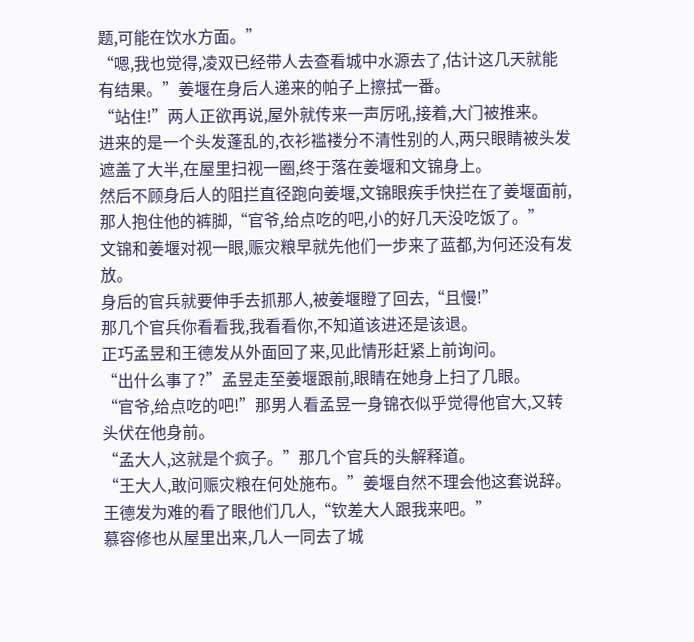题,可能在饮水方面。”
“嗯,我也觉得,凌双已经带人去查看城中水源去了,估计这几天就能有结果。”姜堰在身后人递来的帕子上擦拭一番。
“站住!”两人正欲再说,屋外就传来一声厉吼,接着,大门被推来。
进来的是一个头发蓬乱的,衣衫褴褛分不清性别的人,两只眼睛被头发遮盖了大半,在屋里扫视一圈,终于落在姜堰和文锦身上。
然后不顾身后人的阻拦直径跑向姜堰,文锦眼疾手快拦在了姜堰面前,那人抱住他的裤脚,“官爷,给点吃的吧,小的好几天没吃饭了。”
文锦和姜堰对视一眼,赈灾粮早就先他们一步来了蓝都,为何还没有发放。
身后的官兵就要伸手去抓那人,被姜堰瞪了回去,“且慢!”
那几个官兵你看看我,我看看你,不知道该进还是该退。
正巧孟昱和王德发从外面回了来,见此情形赶紧上前询问。
“出什么事了?”孟昱走至姜堰跟前,眼睛在她身上扫了几眼。
“官爷,给点吃的吧!”那男人看孟昱一身锦衣似乎觉得他官大,又转头伏在他身前。
“孟大人,这就是个疯子。”那几个官兵的头解释道。
“王大人,敢问赈灾粮在何处施布。”姜堰自然不理会他这套说辞。
王德发为难的看了眼他们几人,“钦差大人跟我来吧。”
慕容修也从屋里出来,几人一同去了城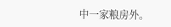中一家粮房外。